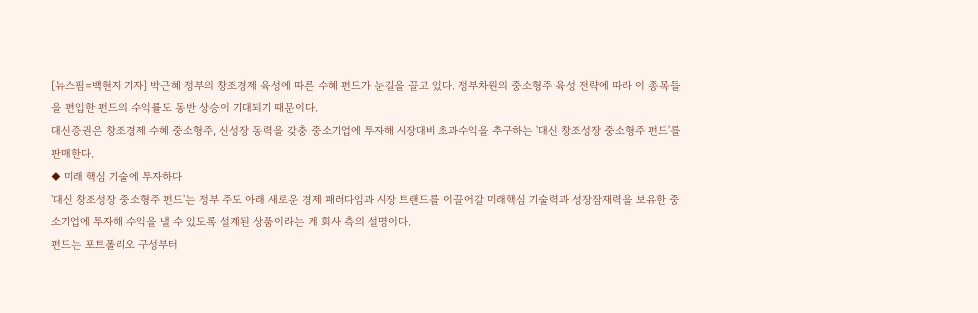[뉴스핌=백현지 기자] 박근혜 정부의 창조경제 육성에 따른 수혜 펀드가 눈길을 끌고 있다. 정부차원의 중소형주 육성 전략에 따라 이 종목들을 편입한 펀드의 수익률도 동반 상승이 기대되기 때문이다.
대신증권은 창조경제 수혜 중소형주, 신성장 동력을 갖충 중소기업에 투자해 시장대비 초과수익을 추구하는 '대신 창조성장 중소형주 펀드'를 판매한다.
◆ 미래 핵심 기술에 투자하다
'대신 창조성장 중소형주 펀드'는 정부 주도 아래 새로운 경제 패러다임과 시장 트랜드를 이끌어갈 미래핵심 기술력과 성장잠재력을 보유한 중소기업에 투자해 수익을 낼 수 있도록 설계된 상품이라는 게 회사 측의 설명이다.
펀드는 포트폴리오 구성부터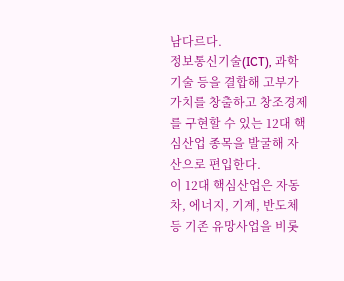남다르다.
정보통신기술(ICT), 과학 기술 등을 결합해 고부가 가치를 창출하고 창조경제를 구현할 수 있는 12대 핵심산업 종목을 발굴해 자산으로 편입한다.
이 12대 핵심산업은 자동차, 에너지, 기계, 반도체등 기존 유망사업을 비롯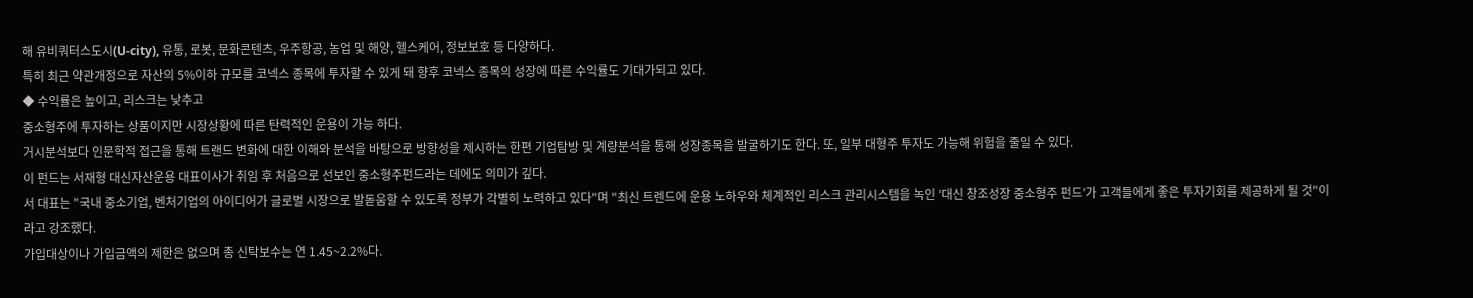해 유비쿼터스도시(U-city), 유통, 로봇, 문화콘텐츠, 우주항공, 농업 및 해양, 헬스케어, 정보보호 등 다양하다.
특히 최근 약관개정으로 자산의 5%이하 규모를 코넥스 종목에 투자할 수 있게 돼 향후 코넥스 종목의 성장에 따른 수익률도 기대가되고 있다.
◆ 수익률은 높이고, 리스크는 낮추고
중소형주에 투자하는 상품이지만 시장상황에 따른 탄력적인 운용이 가능 하다.
거시분석보다 인문학적 접근을 통해 트랜드 변화에 대한 이해와 분석을 바탕으로 방향성을 제시하는 한편 기업탐방 및 계량분석을 통해 성장종목을 발굴하기도 한다. 또, 일부 대형주 투자도 가능해 위험을 줄일 수 있다.
이 펀드는 서재형 대신자산운용 대표이사가 취임 후 처음으로 선보인 중소형주펀드라는 데에도 의미가 깊다.
서 대표는 "국내 중소기업, 벤처기업의 아이디어가 글로벌 시장으로 발돋움할 수 있도록 정부가 각별히 노력하고 있다"며 "최신 트렌드에 운용 노하우와 체계적인 리스크 관리시스템을 녹인 ‘대신 창조성장 중소형주 펀드’가 고객들에게 좋은 투자기회를 제공하게 될 것"이라고 강조했다.
가입대상이나 가입금액의 제한은 없으며 총 신탁보수는 연 1.45~2.2%다.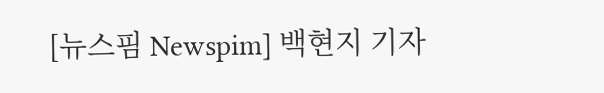[뉴스핌 Newspim] 백현지 기자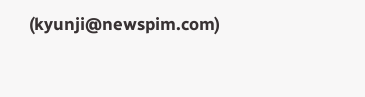(kyunji@newspim.com)